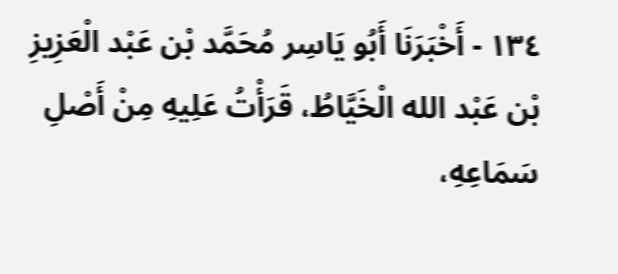١٣٤ - أَخْبَرَنَا أَبُو يَاسِر مُحَمَّد بْن عَبْد الْعَزِيزِ بْن عَبْد الله الْخَيَّاطُ، قَرَأْتُ عَلِيهِ مِنْ أَصْلِ سَمَاعِهِ،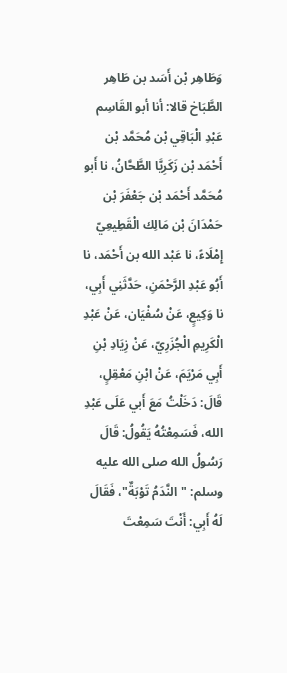وَطَاهِر بْن أَسَد بن طَاهِر الطَّبَاخ قالا: أنا أبو القَاسِم عَبْدِ الْبَاقِي بْن مُحَمَّد بْن أَحْمَد بْن زَكَرِيَّا الطَّحَّانُ، نا أَبو مُحَمَّد أَحْمَد بْن جَعْفَرَ بْن حَمْدَانَ بْن مَالِك الْقَطِيعِيّ إِمْلَاءً، نا عَبْد الله بن أَحْمَد، نا أَبُو عَبْدِ الرَّحْمَنِ، حَدَّثَنِي أَبِي، نا وَكِيعٍ، عَنْ سُفْيَان، عَنْ عَبْدِ الْكَرِيمِ الْجُزَرِيّ، عَنْ زِيَادِ بْنِ أَبِي مَرْيَمَ، عَنْ ابْنِ مَعْقِلٍ، قَالَ: دَخَلْتُ مَعَ أَبي عَلَى عَبْدِ الله، فَسَمِعْتُهُ يَقُولُ: قَالَ رَسُولُ الله صلى الله عليه وسلم: "النَّدَمُ تَوْبَةٌ"، فَقَالَ لَهُ أَبِي: أَنْتَ سَمِعْتَ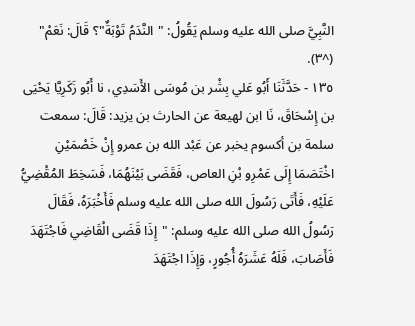النَّبِيَّ صلى الله عليه وسلم يَقُولُ: "النَّدَمُ تَوْبَةٌ"؟ قَالَ: نَعَمْ" (^٣).
١٣٥ - حَدَّثَنَا أَبُو عَلي بِشْر بن مُوسَى الأَسَدِي، نا أَبُو زَكَرِيَّا يَحْيَى بن إِسْحَاقَ، نَا ابن لهيعة عن الحارث بن يزيد: قَالَ: سمعت سلمة بن أكسوم يخبر عن عَبْد الله بن عمرو إِنْ خَصْمَيْنِ اخْتَصَمَا إِلَى عَمْرِو بْنِ العاص، فَقَضَى بَيْنَهُمَا، فَسَخِطَ المُقْضِيُّ عَلَيْهِ، فَأَتَى رَسُولَ الله صلى الله عليه وسلم فَأَخْبَرَهُ، فَقَالَ رَسُولُ الله صلى الله عليه وسلم: "إِذَا قَضَى الْقَاضِي فَاجْتَهَدَ فَأَصَابَ، فَلَهُ عَشَرَهُ أُجُورٍ، وَإِذَا اجْتَهَدَ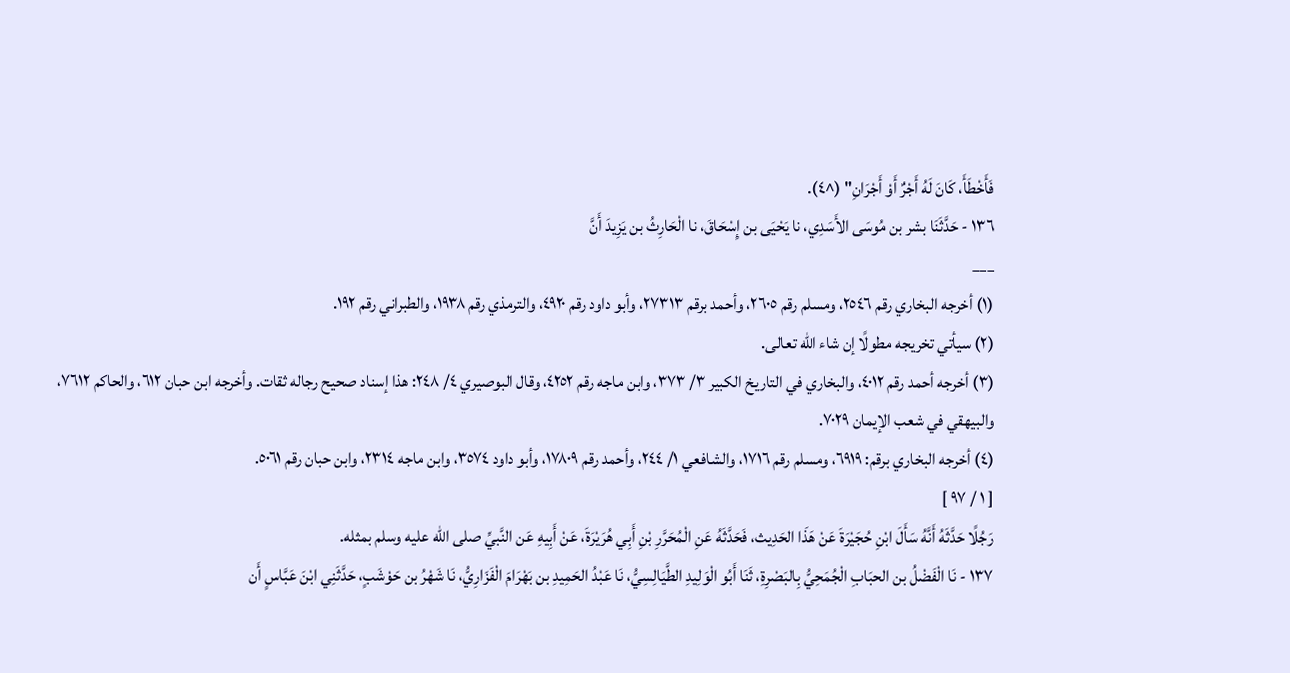فَأَخْطَأَ، كَانَ لَهُ أَجْرٌ أَوْ أَجْرَانِ" (^٤).
١٣٦ - حَدَّثَنَا بشر بن مُوسَى الأَسَدِي، نا يَحْيَى بن إِسْحَاقَ، نا الْحَارِثُ بن يَزِيدَ أَنَّ
___
(١) أخرجه البخاري رقم ٢٥٤٦، ومسلم رقم ٢٦٠٥، وأحمد برقم ٢٧٣١٣، وأبو داود رقم ٤٩٢٠، والترمذي رقم ١٩٣٨، والطبراني رقم ١٩٢.
(٢) سيأتي تخريجه مطولًا إن شاء الله تعالى.
(٣) أخرجه أحمد رقم ٤٠١٢، والبخاري في التاريخ الكبير ٣/ ٣٧٣، وابن ماجه رقم ٤٢٥٢، وقال البوصيري ٤/ ٢٤٨: هذا إسناد صحيح رجاله ثقات. وأخرجه ابن حبان ٦١٢، والحاكم ٧٦١٢، والبيهقي في شعب الإيمان ٧٠٢٩.
(٤) أخرجه البخاري برقم: ٦٩١٩، ومسلم رقم ١٧١٦، والشافعي ١/ ٢٤٤، وأحمد رقم ١٧٨٠٩، وأبو داود ٣٥٧٤، وابن ماجه ٢٣١٤، وابن حبان رقم ٥٠٦١.
[ ١ / ٩٧ ]
رَجُلًا حَدَّثَهُ أَنَّهُ سَأَلَ ابْنِ حُجَيْرَةَ عَنْ هَذَا الحَدِيث، فَحَدَّثَهُ عَنِ الْمُحَرَّرِ بْنِ أَبِي هُرَيْرَةَ، عَنْ أَبِيهِ عَن النَّبيِّ صلى الله عليه وسلم بمثله.
١٣٧ - نَا الْفَضْلُ بن الحبَابِ الْجُمَحِيُّ بِالبَصْرِةِ، ثَنَا أَبُو الْوَلِيدِ الطَّيَالِسِيُّ، نَا عَبْدُ الحَمِيدِ بن بَهْرَامَ الْفَزَارِيُّ، نَا شَهْرُ بن حَوْشَبٍ، حَدَّثَنِي ابْنَ عَبَّاسٍ أَن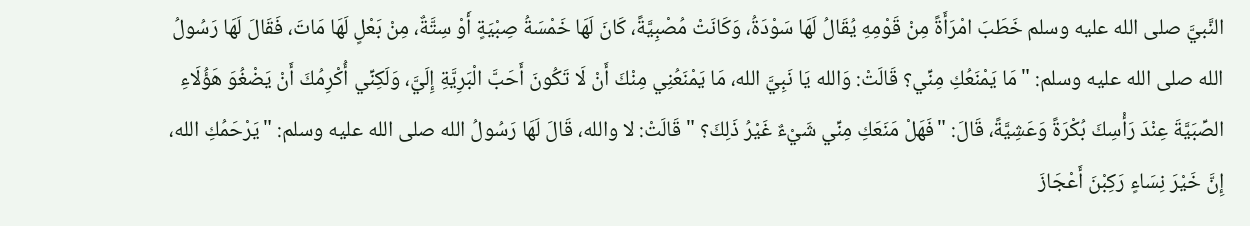النَّبيَّ صلى الله عليه وسلم خَطَبَ امْرَأَةً مِنْ قَوْمِهِ يُقَالُ لَهَا سَوْدَةُ، وَكَانَتْ مُصْبِيَّةً، كَانَ لَهَا خَمْسَةُ صِبْيَةٍ أَوْ سِتَّةٌ، مِنْ بَعْلٍ لَهَا مَاتَ، فَقَالَ لَهَا رَسُولُ الله صلى الله عليه وسلم: "مَا يَمْنَعُكِ مِنِّي؟ قَالَتْ: وَالله يَا نَبِيَّ الله، مَا يَمْنَعُنِي مِنْكَ أَنْ لَا تَكُونَ أَحَبَّ الْبَرِيَّةِ إِلَيَّ، وَلَكِنِّي أُكْرِمُكَ أَنْ يَضْغُوَ هَؤُلَاءِ الصِّبَيَّةَ عِنْدَ رَأْسِكَ بُكْرَةً وَعَشِيَّةً، قَالَ: "فَهَلْ مَنَعَكِ مِنِّي شَيْءٌ غَيْرُ ذَلِكَ؟ " قَالَتْ: لا والله، قَالَ لَهَا رَسُولُ الله صلى الله عليه وسلم: "يَرْحَمُكِ الله، إِنَّ خَيْرَ نِسَاءٍ رَكِبْنَ أَعْجَازَ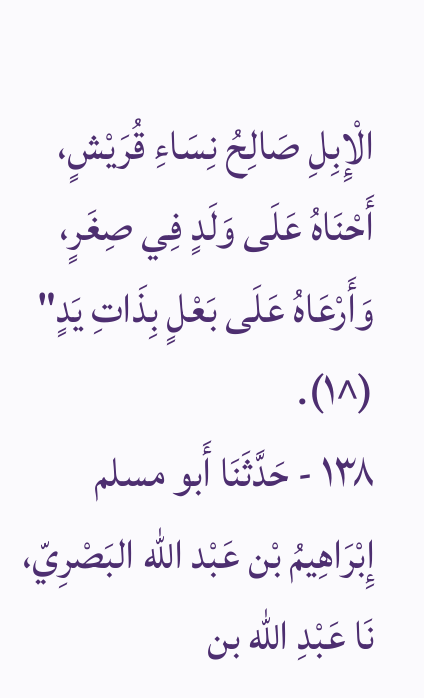الْإِبِلِ صَالِحُ نِسَاءِ قُرَيْشٍ، أَحْنَاهُ عَلَى وَلَدٍ فِي صِغَرٍ، وَأَرْعَاهُ عَلَى بَعْلٍ بِذَاتِ يَدٍ" (^١).
١٣٨ - حَدَّثَنَا أَبو مسلم إِبْرَاهِيمُ بْن عَبْد الله البَصْرِيّ، نَا عَبْدِ الله بن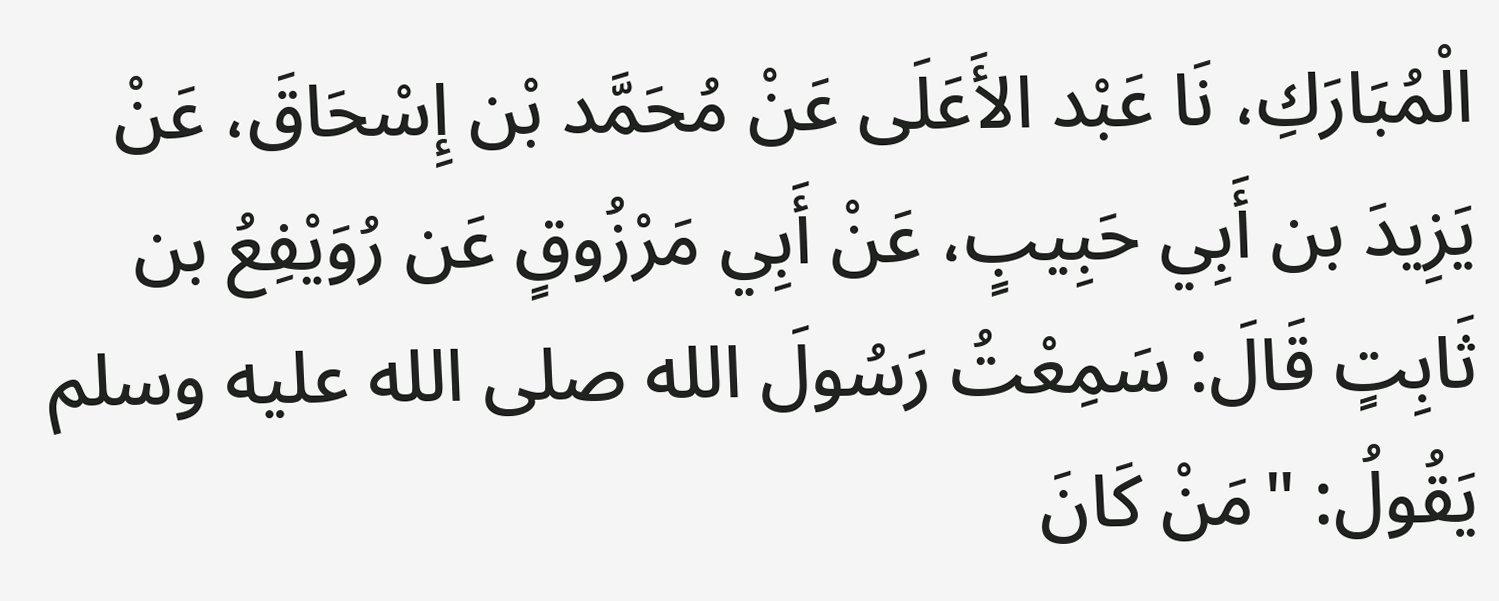الْمُبَارَكِ، نَا عَبْد الأَعَلَى عَنْ مُحَمَّد بْن إِسْحَاقَ، عَنْ يَزِيدَ بن أَبِي حَبِيبٍ، عَنْ أَبِي مَرْزُوقٍ عَن رُوَيْفِعُ بن ثَابِتٍ قَالَ: سَمِعْتُ رَسُولَ الله صلى الله عليه وسلم يَقُولُ: "مَنْ كَانَ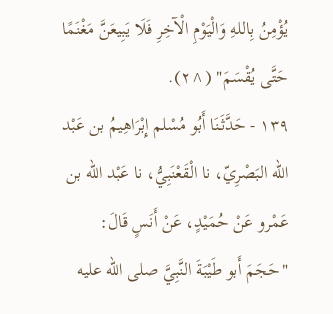يُؤْمِنُ بِاللهِ وَالْيَوْمِ الْآخِرِ فَلَا يَبِيعَنَّ مَغْنَمًا حَتَّى يُقْسَمَ" (^٢).
١٣٩ - حَدَّثَنَا أَبُو مُسْلم إِبْرَاهِيمُ بن عَبْد الله البَصْرِيّ، نا الْقَعْنَبِيُّ، نا عَبْد الله بن عَمْرو عَنْ حُمَيْدٍ، عَنْ أَنَسٍ قَالَ: "حَجَمَ أَبو طَيْبَةَ النَّبِيَّ صلى الله عليه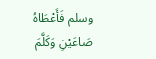وسلم فَأَعْطَاهُ صَاعَيْنِ وَكَلَّمَ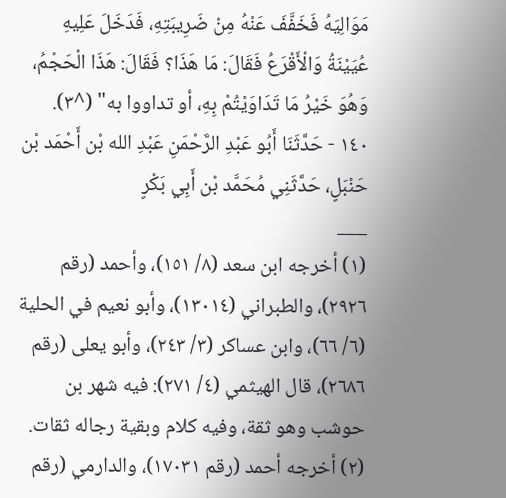مَوَالِيَهُ فَخَفَّفَ عَنْهُ مِنْ ضَرِيبَتِهِ، فَدَخَلَ عَلِيهِ عُيَيْنَةُ وَالْأَقْرَعُ فَقَالَ: مَا هَذَا؟ فَقَالَ: هَذَا الْحَجْمُ، وَهُوَ خَيْرُ مَا تَدَاوَيْتُمْ بِهِ، أو تداووا به" (^٣).
١٤٠ - حَدَّثَنَا أَبُو عَبْدِ الرَّحْمَنِ عَبْدِ الله بْن أَحْمَد بْن حَنْبَلٍ، حَدَّثَنِي مُحَمَّد بْن أَبِي بَكْرٍ
___
(١) أخرجه ابن سعد (٨/ ١٥١)، وأحمد (رقم ٢٩٢٦)، والطبراني (١٣٠١٤)، وأبو نعيم في الحلية (٦/ ٦٦)، وابن عساكر (٣/ ٢٤٣)، وأبو يعلى (رقم ٢٦٨٦)، قال الهيثمي (٤/ ٢٧١): فيه شهر بن حوشب وهو ثقة، وفيه كلام وبقية رجاله ثقات.
(٢) أخرجه أحمد (رقم ١٧٠٣١)، والدارمي (رقم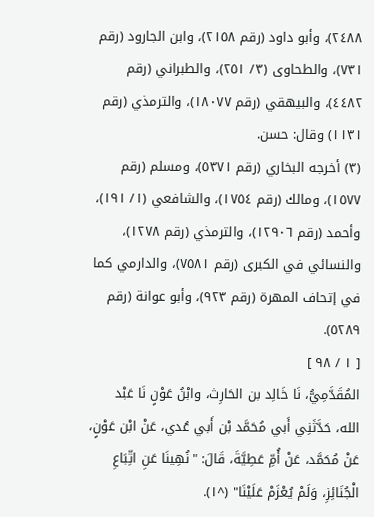٢٤٨٨)، وأبو داود (رقم ٢١٥٨)، وابن الجارود (رقم ٧٣١)، والطحاوى (٣/ ٢٥١)، والطبراني (رقم ٤٤٨٢)، والبيهقي (رقم ١٨٠٧٧)، والترمذي (رقم ١١٣١) وقال: حسن.
(٣) أخرجه البخاري (رقم ٥٣٧١)، ومسلم (رقم ١٥٧٧)، ومالك (رقم ١٧٥٤)، والشافعي (١/ ١٩١)، وأحمد (رقم ١٢٩٠٦)، والترمذي (رقم ١٢٧٨)، والنسائي في الكبرى (رقم ٧٥٨١)، والدارمي كما في إتحاف المهرة (رقم ٩٢٣)، وأبو عوانة (رقم ٥٢٨٩).
[ ١ / ٩٨ ]
المُقَدَّمِيُّ، نَا خَالِد بن الحَارِث، وابْنُ عَوْنٍ نَا عَبْد الله، حَدَّثَنِي أَبي مُحَمَّد بْن أَبي عُدي، عَنْ ابْن عَوْنٍ، عَنْ مُحَمَّد، عَنْ أُمِّ عَطِيَّةَ، قَالَ: "نُهِينَا عَنِ اتِّبَاعِ الْجُنَائِزِ، وَلَمْ يُعْزَمْ عَلَيْنَا" (^١).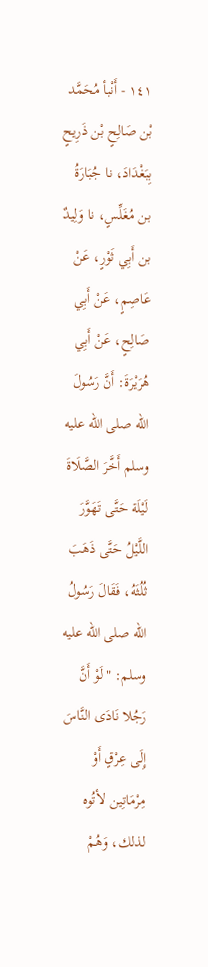١٤١ - أَنْبأ مُحَمَّد بْن صَالِحٍ بْن ذَرِيحٍ بِبَغْدَادَ، نا جُبَارَةُ بن مُغَلِّسٍ، نا وَلِيدٌ بن أَبِي ثَوْرٍ، عَنْ عَاصِمٍ، عَنْ أَبِي صَالِحٍ، عَنْ أَبِي هُرَيْرَةَ: أَنَّ رَسُولَ الله صلى الله عليه وسلم أَخَّرَ الصَّلَاةَ لَيْلَة حَتَّى تَهَوَّرَ اللَّيْلُ حَتَّى ذَهَبَ ثُلُثَهُ، فَقَالَ رَسُولُ الله صلى الله عليه وسلم: "لَوْ أَنَّ رَجُلا نَادَى النَّاسَ إِلَى عِرْقٍ أَوْ مِرْمَاتِين لأتُوه لذلك، وَهُمْ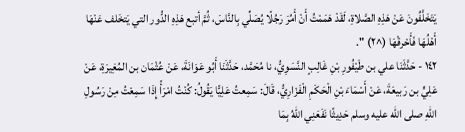يَتَخَلَّفُونَ عَنْ هَذِهِ الصَّلاةِ، لَقَدْ هَمَمْتُ أَنْ أَمُرَ رَجُلًا يُصَلِّي بِالنَّاسَ، ثُمَّ أتبع هَذِهِ الدُّور التي يَتخَلف عَنْهَا أَهْلُهَا فَأَحْرقْهَا (^٢) ".
١٤٢ - حَدَّثَنَا علي بن طَيْفُورِ بْنِ غَالِبٍ النَّسَوِيُّ، نا مُحَمَّد، حَدَّثَنَا أَبُو عَوَانَةَ، عَنْ عُثْمَان بن المُغِيرَةِ، عَنْ عَلِيٍّ بن رَبيعَةَ، عَنْ أَسْمَاءَ بْنِ الْحَكَمِ الْفَزَارِيُّ، قَالَ: سَمِعتُ عَلِيًّا يَقُولُ: كُنْتُ امْرَأً إِذَا سَمِعْتُ مِنْ رَسُولِ اللهِ صلى الله عليه وسلم حَدِيثًا نَفَعَنِي اللهُ بِمَا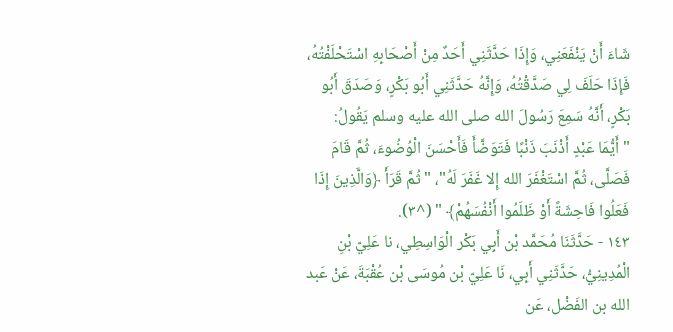شَاءَ أَنْ يَنْفَعَنِي، وَإِذَا حَدَّثَنِي أَحَدٌ مِنْ أَصْحَابِهِ اسْتَحْلَفْتُهُ، فَإِذَا حَلَفَ لِي صَدَّقْتُهُ، وَإِنَّهُ حَدَّثَنِي أَبُو بَكْرٍ، وَصَدَقَ أَبُو بَكْرٍ، أَنَّهُ سَمِعَ رَسُولَ الله صلى الله عليه وسلم يَقُولُ: "أَيُّمَا عَبْدٍ أَذْنَبَ ذَنْبًا فَتَوَضَّأَ فَأَحْسَنَ الْوُضُوءَ، ثُمَّ قَامَ فَصَلَّى، ثُمَّ اسْتَغْفَرَ الله إِلا غَفَرَ لَهُ"، "ثُمَّ قَرَأَ ﴿وَالَّذِينَ إِذَا فَعَلُوا فَاحِشَةً أَوْ ظَلَمُوا أَنْفُسَهُمْ﴾ " (^٣).
١٤٣ - حَدَّثَنَا مُحَمَّد بْن أَبِي بَكْر الْوَاسِطِي، نا عَلِيّ بْنِ الْمُدِينِيُّ، حَدَّثَنِي أَبِي، نَا عَلِيّ بْن مُوسَى بْن عُقْبَةَ، عَنْ عَبد الله بن الفَضْل، عَن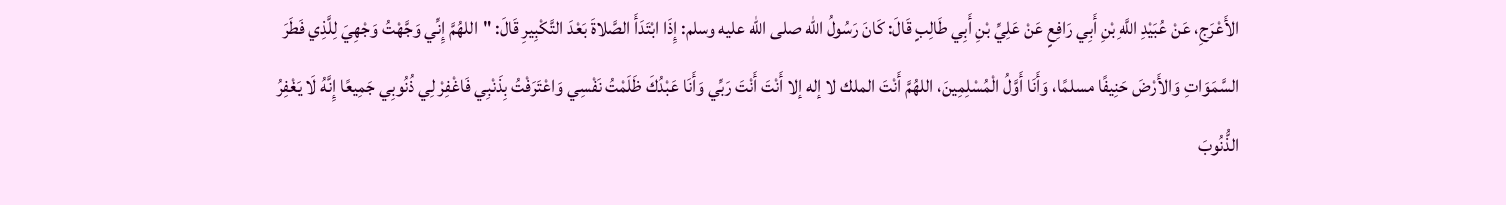الأَعْرَجِ، عَنْ عُبَيْدِ اللَّهِ بْنِ أَبِي رَافِعٍ عَنْ عَلِيِّ بْنِ أَبِي طَالِبٍ قَالَ: كَانَ رَسُولُ الله صلى الله عليه وسلم: إِذَا ابْتَدَأَ الصَّلاةَ بَعْدَ التَّكْبِيرِ قَالَ: "اللهُمَّ إِنِّي وَجَّهْتُ وَجْهِيَ لِلَّذِي فَطَرَ السَّمَوَاتِ وَالأَرْضَ حَنِيفًا مسلمًا، وَأَنَا أَوَّلُ الْمُسْلِمِينَ، اللهُمَّ أَنْتَ الملك لا إله إلا أَنْتَ أَنْتَ رَبِّي وَأَنَا عَبْدُكَ ظَلَمْتُ نَفْسِي وَاعْتَرَفْتُ بِذَنْبِي فَاغْفِرْ لِي ذُنُوبِي جَمِيعًا إِنَّهُ لَا يَغْفِرُ الذُّنُوبَ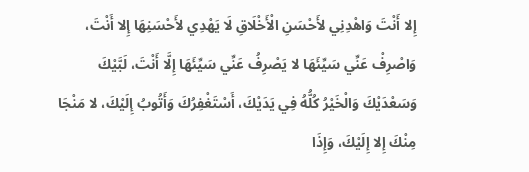إِلا أَنْتَ وَاهْدِنِي لأَحْسَنِ الْأَخْلَاقِ لَا يَهْدِي لأَحْسَنِهَا إِلا أَنْتَ، وَاصْرِفْ عَنِّي سَيِّئَهَا لا يَصْرِفُ عَنِّي سَيِّئَهَا إِلَّا أَنْتَ، لَبَّيْكَ وَسَعْدَيْكَ وَالْخَيْرُ كُلُّهُ فِي يَدَيْكَ، أَسْتَغْفِرُكَ وَأَتُوبُ إِلَيْكَ، لا مَنْجَا مِنْكَ إِلا إِلَيْكَ، وَإِذَا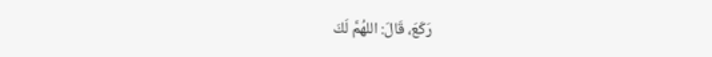رَكَعَ، قَالَ: اللهُمَّ لَكَ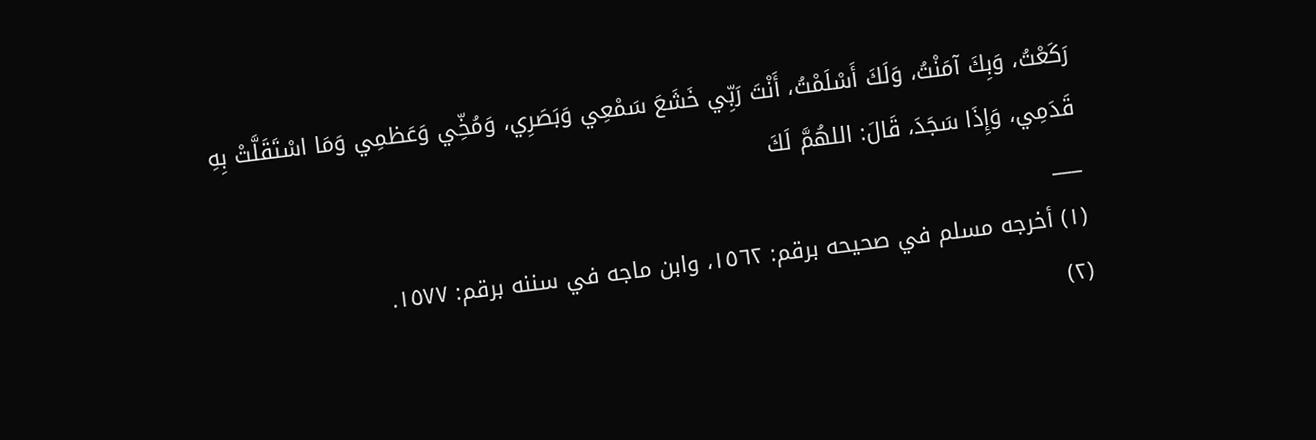رَكَعْتُ، وَبِكَ آمَنْتُ، وَلَكَ أَسْلَمْتُ، أَنْتَ رَبِّي خَشَعَ سَمْعِي وَبَصَرِي، وَمُخِّي وَعَظمِي وَمَا اسْتَقَلَّتْ بِهِ قَدَمِي، وَإِذَا سَجَدَ، قَالَ: اللهُمَّ لَكَ
___
(١) أخرجه مسلم في صحيحه برقم: ١٥٦٢، وابن ماجه في سننه برقم: ١٥٧٧.
(٢)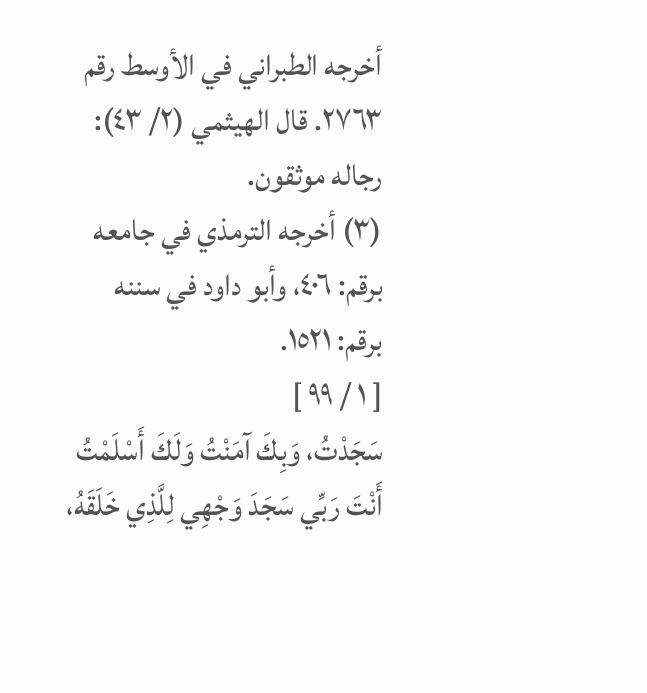أخرجه الطبراني في الأوسط رقم ٢٧٦٣. قال الهيثمي (٢/ ٤٣): رجاله موثقون.
(٣) أخرجه الترمذي في جامعه برقم: ٤٠٦، وأبو داود في سننه برقم: ١٥٢١.
[ ١ / ٩٩ ]
سَجَدْتُ، وَبِكَ آمَنْتُ وَلَكَ أَسْلَمْتُ أَنْتَ رَبِّي سَجَدَ وَجْهِي لِلَّذِي خَلَقَهُ،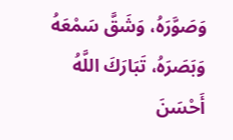وَصَوَّرَهُ، وَشَقَّ سَمْعَهُ وَبَصَرَهُ، تَبَارَكَ اللَّهُ أَحْسَنَ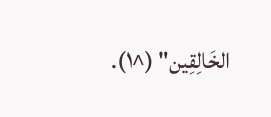الخَالِقِين" (^١).